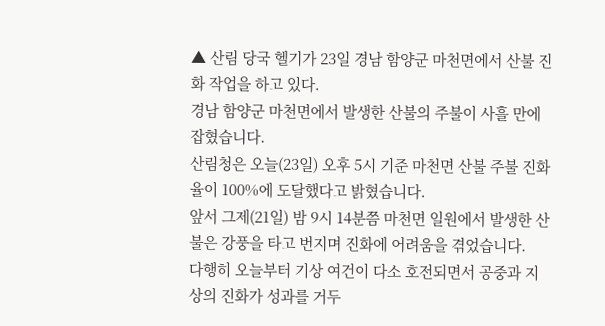▲ 산림 당국 헬기가 23일 경남 함양군 마천면에서 산불 진화 작업을 하고 있다.
경남 함양군 마천면에서 발생한 산불의 주불이 사흘 만에 잡혔습니다.
산림청은 오늘(23일) 오후 5시 기준 마천면 산불 주불 진화율이 100%에 도달했다고 밝혔습니다.
앞서 그제(21일) 밤 9시 14분쯤 마천면 일원에서 발생한 산불은 강풍을 타고 번지며 진화에 어려움을 겪었습니다.
다행히 오늘부터 기상 여건이 다소 호전되면서 공중과 지상의 진화가 성과를 거두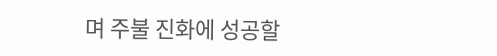며 주불 진화에 성공할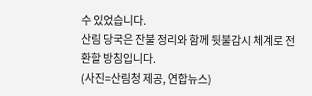수 있었습니다.
산림 당국은 잔불 정리와 함께 뒷불감시 체계로 전환할 방침입니다.
(사진=산림청 제공, 연합뉴스)